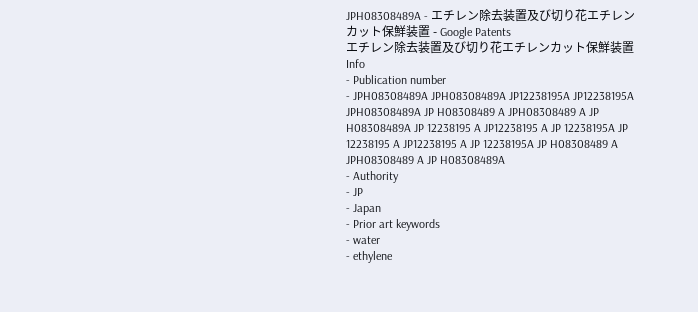JPH08308489A - エチレン除去装置及び切り花エチレンカット保鮮装置 - Google Patents
エチレン除去装置及び切り花エチレンカット保鮮装置Info
- Publication number
- JPH08308489A JPH08308489A JP12238195A JP12238195A JPH08308489A JP H08308489 A JPH08308489 A JP H08308489A JP 12238195 A JP12238195 A JP 12238195A JP 12238195 A JP12238195 A JP 12238195A JP H08308489 A JPH08308489 A JP H08308489A
- Authority
- JP
- Japan
- Prior art keywords
- water
- ethylene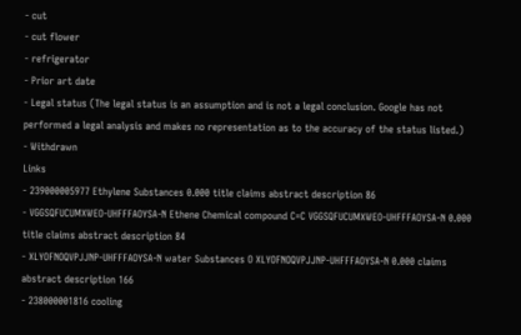- cut
- cut flower
- refrigerator
- Prior art date
- Legal status (The legal status is an assumption and is not a legal conclusion. Google has not performed a legal analysis and makes no representation as to the accuracy of the status listed.)
- Withdrawn
Links
- 239000005977 Ethylene Substances 0.000 title claims abstract description 86
- VGGSQFUCUMXWEO-UHFFFAOYSA-N Ethene Chemical compound C=C VGGSQFUCUMXWEO-UHFFFAOYSA-N 0.000 title claims abstract description 84
- XLYOFNOQVPJJNP-UHFFFAOYSA-N water Substances O XLYOFNOQVPJJNP-UHFFFAOYSA-N 0.000 claims abstract description 166
- 238000001816 cooling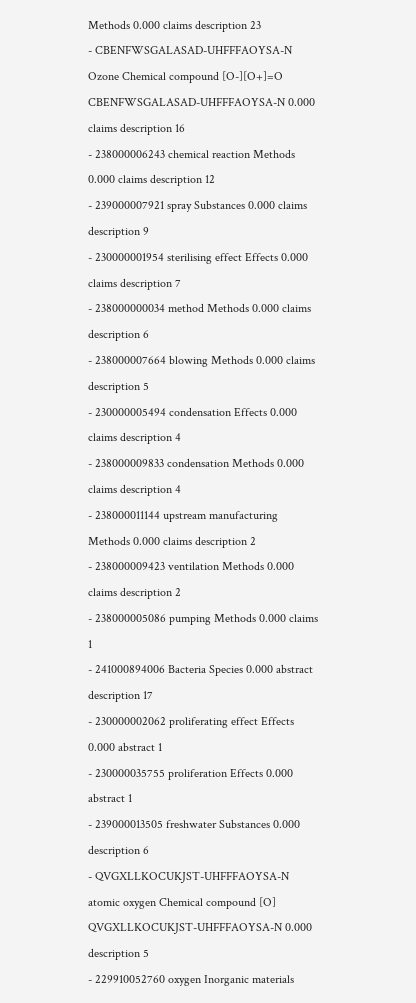Methods 0.000 claims description 23
- CBENFWSGALASAD-UHFFFAOYSA-N Ozone Chemical compound [O-][O+]=O CBENFWSGALASAD-UHFFFAOYSA-N 0.000 claims description 16
- 238000006243 chemical reaction Methods 0.000 claims description 12
- 239000007921 spray Substances 0.000 claims description 9
- 230000001954 sterilising effect Effects 0.000 claims description 7
- 238000000034 method Methods 0.000 claims description 6
- 238000007664 blowing Methods 0.000 claims description 5
- 230000005494 condensation Effects 0.000 claims description 4
- 238000009833 condensation Methods 0.000 claims description 4
- 238000011144 upstream manufacturing Methods 0.000 claims description 2
- 238000009423 ventilation Methods 0.000 claims description 2
- 238000005086 pumping Methods 0.000 claims 1
- 241000894006 Bacteria Species 0.000 abstract description 17
- 230000002062 proliferating effect Effects 0.000 abstract 1
- 230000035755 proliferation Effects 0.000 abstract 1
- 239000013505 freshwater Substances 0.000 description 6
- QVGXLLKOCUKJST-UHFFFAOYSA-N atomic oxygen Chemical compound [O] QVGXLLKOCUKJST-UHFFFAOYSA-N 0.000 description 5
- 229910052760 oxygen Inorganic materials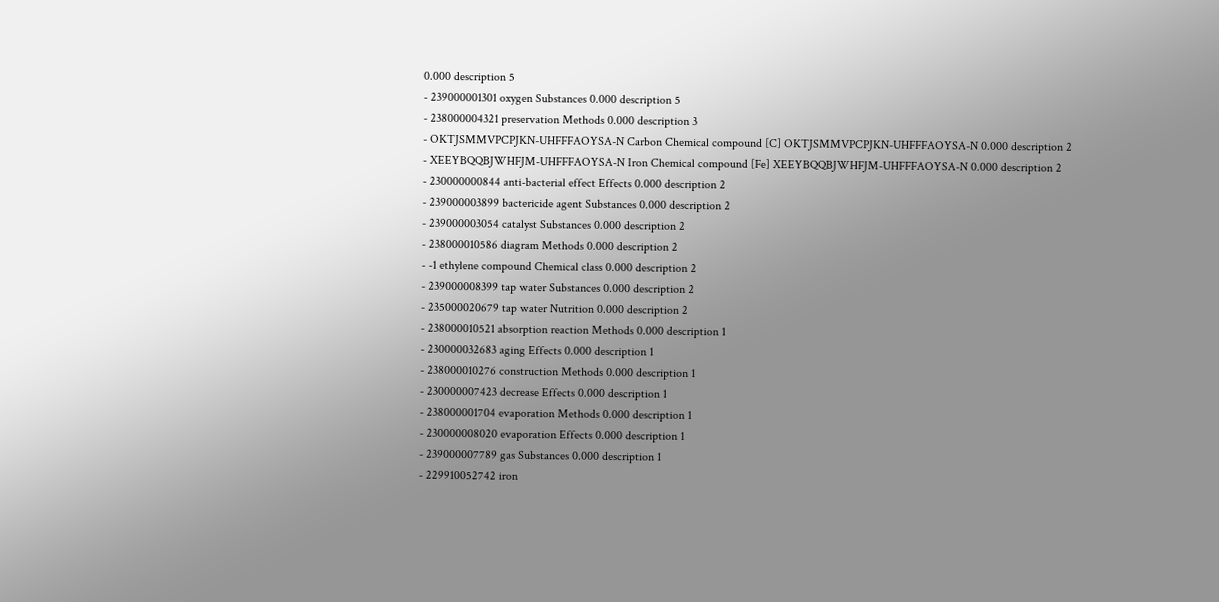0.000 description 5
- 239000001301 oxygen Substances 0.000 description 5
- 238000004321 preservation Methods 0.000 description 3
- OKTJSMMVPCPJKN-UHFFFAOYSA-N Carbon Chemical compound [C] OKTJSMMVPCPJKN-UHFFFAOYSA-N 0.000 description 2
- XEEYBQQBJWHFJM-UHFFFAOYSA-N Iron Chemical compound [Fe] XEEYBQQBJWHFJM-UHFFFAOYSA-N 0.000 description 2
- 230000000844 anti-bacterial effect Effects 0.000 description 2
- 239000003899 bactericide agent Substances 0.000 description 2
- 239000003054 catalyst Substances 0.000 description 2
- 238000010586 diagram Methods 0.000 description 2
- -1 ethylene compound Chemical class 0.000 description 2
- 239000008399 tap water Substances 0.000 description 2
- 235000020679 tap water Nutrition 0.000 description 2
- 238000010521 absorption reaction Methods 0.000 description 1
- 230000032683 aging Effects 0.000 description 1
- 238000010276 construction Methods 0.000 description 1
- 230000007423 decrease Effects 0.000 description 1
- 238000001704 evaporation Methods 0.000 description 1
- 230000008020 evaporation Effects 0.000 description 1
- 239000007789 gas Substances 0.000 description 1
- 229910052742 iron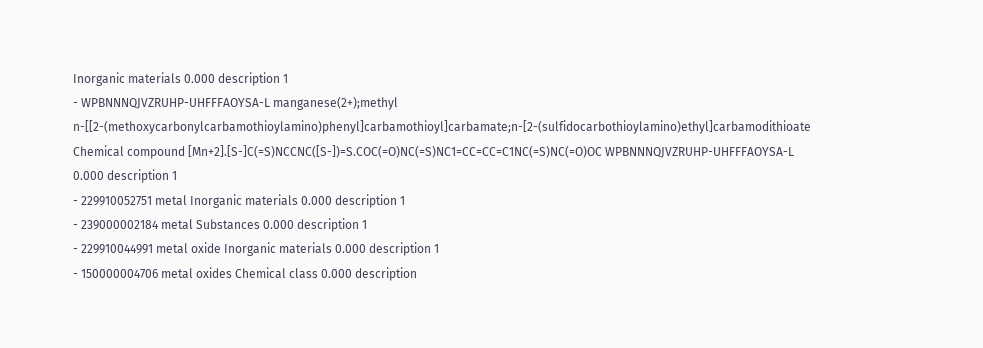Inorganic materials 0.000 description 1
- WPBNNNQJVZRUHP-UHFFFAOYSA-L manganese(2+);methyl n-[[2-(methoxycarbonylcarbamothioylamino)phenyl]carbamothioyl]carbamate;n-[2-(sulfidocarbothioylamino)ethyl]carbamodithioate Chemical compound [Mn+2].[S-]C(=S)NCCNC([S-])=S.COC(=O)NC(=S)NC1=CC=CC=C1NC(=S)NC(=O)OC WPBNNNQJVZRUHP-UHFFFAOYSA-L 0.000 description 1
- 229910052751 metal Inorganic materials 0.000 description 1
- 239000002184 metal Substances 0.000 description 1
- 229910044991 metal oxide Inorganic materials 0.000 description 1
- 150000004706 metal oxides Chemical class 0.000 description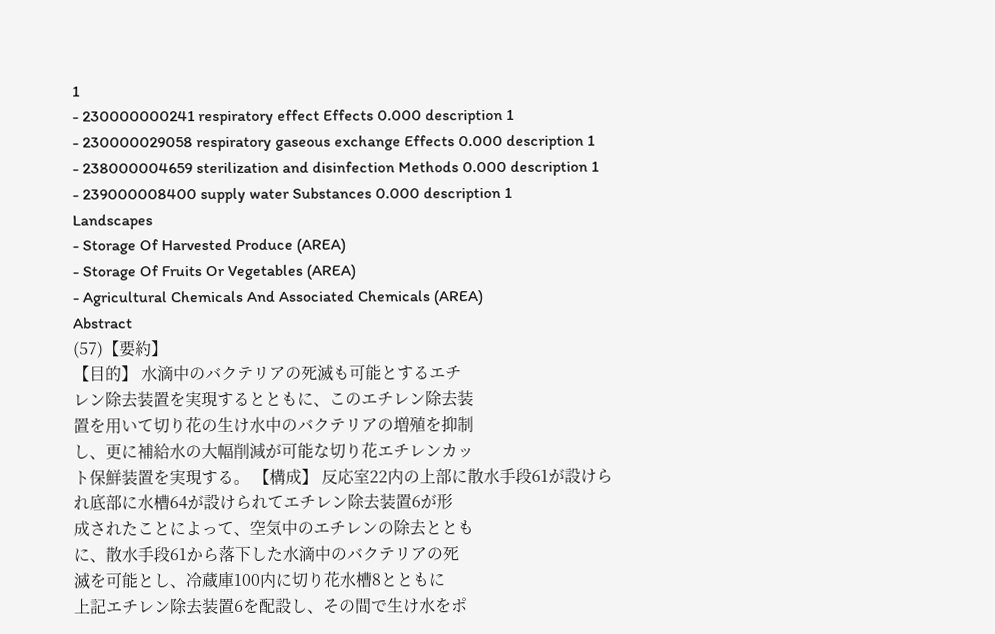1
- 230000000241 respiratory effect Effects 0.000 description 1
- 230000029058 respiratory gaseous exchange Effects 0.000 description 1
- 238000004659 sterilization and disinfection Methods 0.000 description 1
- 239000008400 supply water Substances 0.000 description 1
Landscapes
- Storage Of Harvested Produce (AREA)
- Storage Of Fruits Or Vegetables (AREA)
- Agricultural Chemicals And Associated Chemicals (AREA)
Abstract
(57)【要約】
【目的】 水滴中のバクテリアの死滅も可能とするエチ
レン除去装置を実現するとともに、このエチレン除去装
置を用いて切り花の生け水中のバクテリアの増殖を抑制
し、更に補給水の大幅削減が可能な切り花エチレンカッ
ト保鮮装置を実現する。 【構成】 反応室22内の上部に散水手段61が設けら
れ底部に水槽64が設けられてエチレン除去装置6が形
成されたことによって、空気中のエチレンの除去ととも
に、散水手段61から落下した水滴中のバクテリアの死
滅を可能とし、冷蔵庫100内に切り花水槽8とともに
上記エチレン除去装置6を配設し、その間で生け水をポ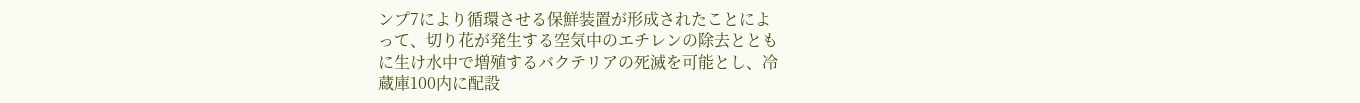ンプ7により循環させる保鮮装置が形成されたことによ
って、切り花が発生する空気中のエチレンの除去ととも
に生け水中で増殖するバクテリアの死滅を可能とし、冷
蔵庫100内に配設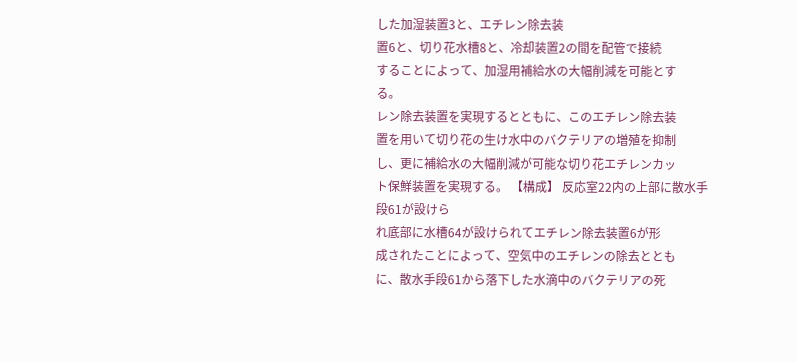した加湿装置3と、エチレン除去装
置6と、切り花水槽8と、冷却装置2の間を配管で接続
することによって、加湿用補給水の大幅削減を可能とす
る。
レン除去装置を実現するとともに、このエチレン除去装
置を用いて切り花の生け水中のバクテリアの増殖を抑制
し、更に補給水の大幅削減が可能な切り花エチレンカッ
ト保鮮装置を実現する。 【構成】 反応室22内の上部に散水手段61が設けら
れ底部に水槽64が設けられてエチレン除去装置6が形
成されたことによって、空気中のエチレンの除去ととも
に、散水手段61から落下した水滴中のバクテリアの死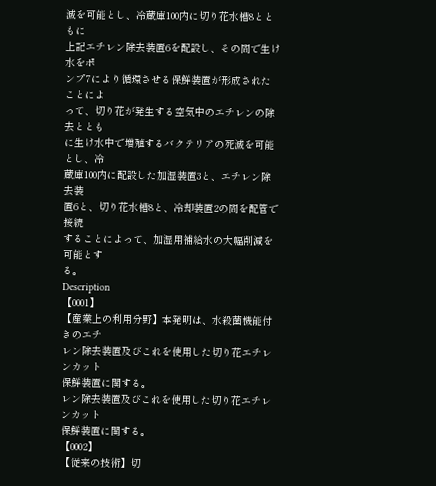滅を可能とし、冷蔵庫100内に切り花水槽8とともに
上記エチレン除去装置6を配設し、その間で生け水をポ
ンプ7により循環させる保鮮装置が形成されたことによ
って、切り花が発生する空気中のエチレンの除去ととも
に生け水中で増殖するバクテリアの死滅を可能とし、冷
蔵庫100内に配設した加湿装置3と、エチレン除去装
置6と、切り花水槽8と、冷却装置2の間を配管で接続
することによって、加湿用補給水の大幅削減を可能とす
る。
Description
【0001】
【産業上の利用分野】本発明は、水殺菌機能付きのエチ
レン除去装置及びこれを使用した切り花エチレンカット
保鮮装置に関する。
レン除去装置及びこれを使用した切り花エチレンカット
保鮮装置に関する。
【0002】
【従来の技術】切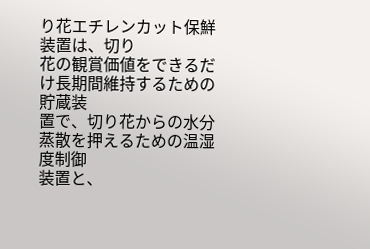り花エチレンカット保鮮装置は、切り
花の観賞価値をできるだけ長期間維持するための貯蔵装
置で、切り花からの水分蒸散を押えるための温湿度制御
装置と、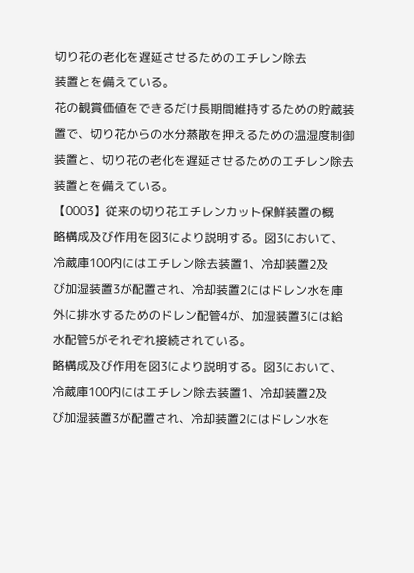切り花の老化を遅延させるためのエチレン除去
装置とを備えている。
花の観賞価値をできるだけ長期間維持するための貯蔵装
置で、切り花からの水分蒸散を押えるための温湿度制御
装置と、切り花の老化を遅延させるためのエチレン除去
装置とを備えている。
【0003】従来の切り花エチレンカット保鮮装置の概
略構成及び作用を図3により説明する。図3において、
冷蔵庫100内にはエチレン除去装置1、冷却装置2及
び加湿装置3が配置され、冷却装置2にはドレン水を庫
外に排水するためのドレン配管4が、加湿装置3には給
水配管5がそれぞれ接続されている。
略構成及び作用を図3により説明する。図3において、
冷蔵庫100内にはエチレン除去装置1、冷却装置2及
び加湿装置3が配置され、冷却装置2にはドレン水を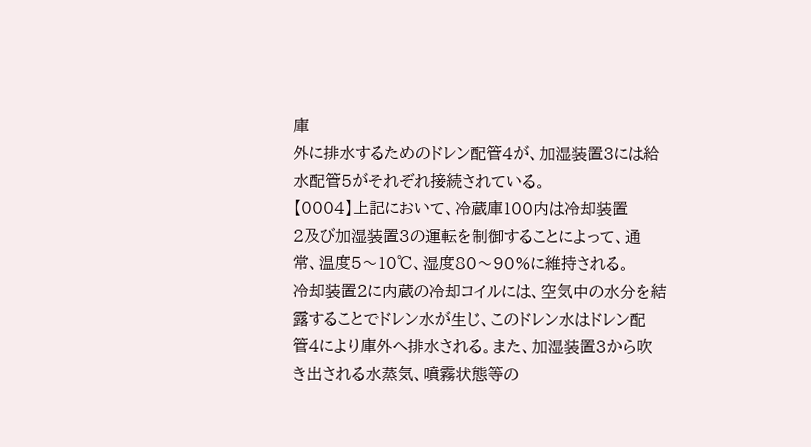庫
外に排水するためのドレン配管4が、加湿装置3には給
水配管5がそれぞれ接続されている。
【0004】上記において、冷蔵庫100内は冷却装置
2及び加湿装置3の運転を制御することによって、通
常、温度5〜10℃、湿度80〜90%に維持される。
冷却装置2に内蔵の冷却コイルには、空気中の水分を結
露することでドレン水が生じ、このドレン水はドレン配
管4により庫外へ排水される。また、加湿装置3から吹
き出される水蒸気、噴霧状態等の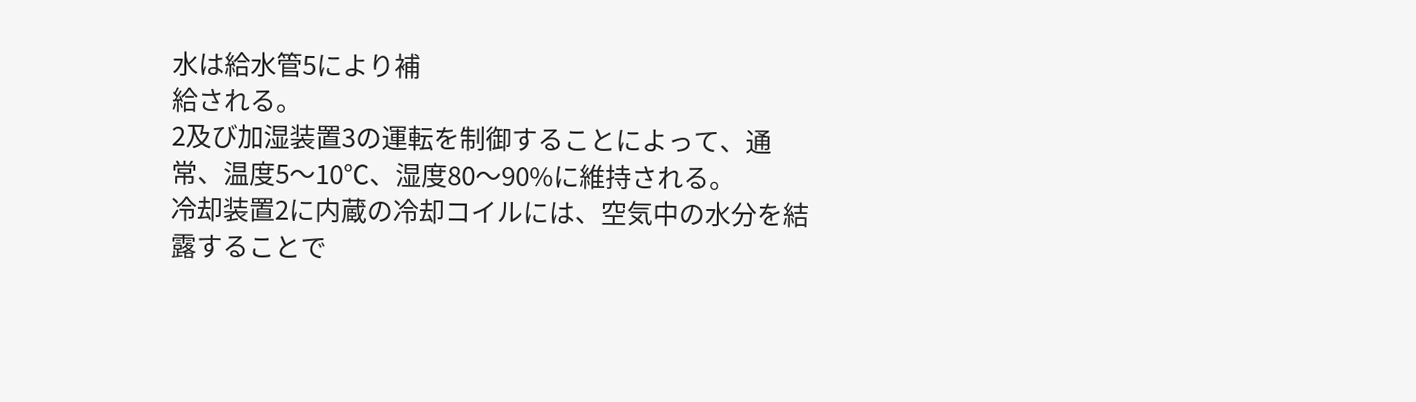水は給水管5により補
給される。
2及び加湿装置3の運転を制御することによって、通
常、温度5〜10℃、湿度80〜90%に維持される。
冷却装置2に内蔵の冷却コイルには、空気中の水分を結
露することで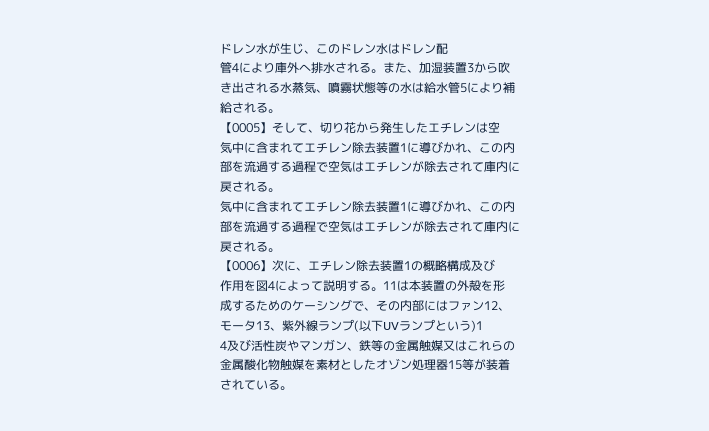ドレン水が生じ、このドレン水はドレン配
管4により庫外へ排水される。また、加湿装置3から吹
き出される水蒸気、噴霧状態等の水は給水管5により補
給される。
【0005】そして、切り花から発生したエチレンは空
気中に含まれてエチレン除去装置1に導びかれ、この内
部を流過する過程で空気はエチレンが除去されて庫内に
戻される。
気中に含まれてエチレン除去装置1に導びかれ、この内
部を流過する過程で空気はエチレンが除去されて庫内に
戻される。
【0006】次に、エチレン除去装置1の概略構成及び
作用を図4によって説明する。11は本装置の外殻を形
成するためのケーシングで、その内部にはファン12、
モータ13、紫外線ランプ(以下UVランプという)1
4及び活性炭やマンガン、鉄等の金属触媒又はこれらの
金属酸化物触媒を素材としたオゾン処理器15等が装着
されている。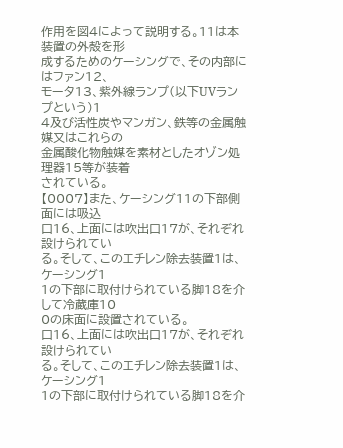作用を図4によって説明する。11は本装置の外殻を形
成するためのケーシングで、その内部にはファン12、
モータ13、紫外線ランプ(以下UVランプという)1
4及び活性炭やマンガン、鉄等の金属触媒又はこれらの
金属酸化物触媒を素材としたオゾン処理器15等が装着
されている。
【0007】また、ケーシング11の下部側面には吸込
口16、上面には吹出口17が、それぞれ設けられてい
る。そして、このエチレン除去装置1は、ケーシング1
1の下部に取付けられている脚18を介して冷蔵庫10
0の床面に設置されている。
口16、上面には吹出口17が、それぞれ設けられてい
る。そして、このエチレン除去装置1は、ケーシング1
1の下部に取付けられている脚18を介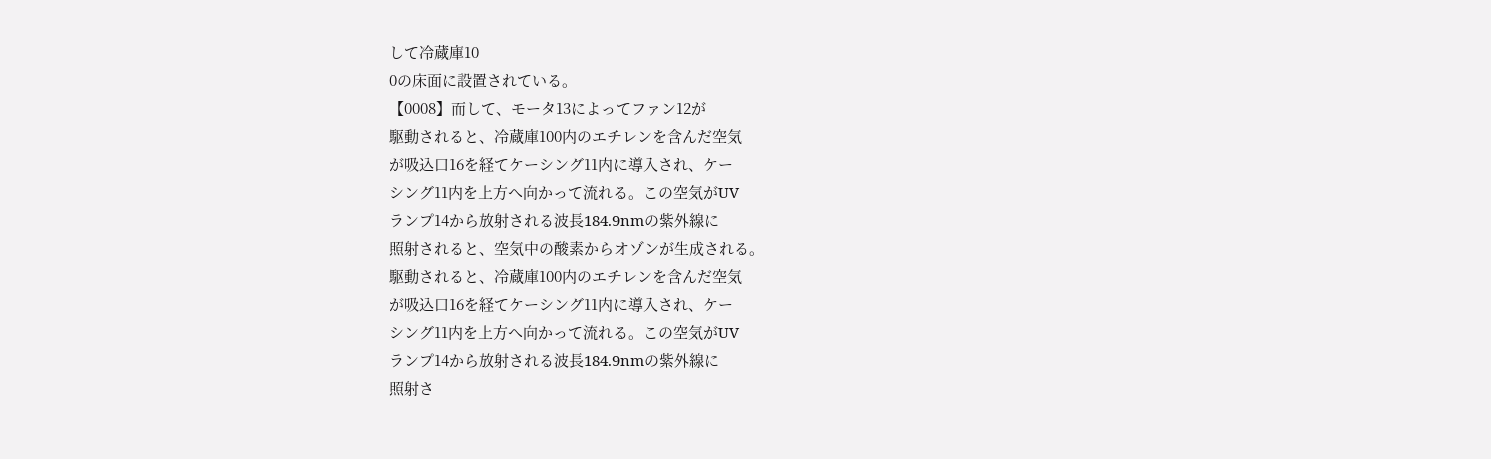して冷蔵庫10
0の床面に設置されている。
【0008】而して、モータ13によってファン12が
駆動されると、冷蔵庫100内のエチレンを含んだ空気
が吸込口16を経てケーシング11内に導入され、ケー
シング11内を上方へ向かって流れる。この空気がUV
ランプ14から放射される波長184.9nmの紫外線に
照射されると、空気中の酸素からオゾンが生成される。
駆動されると、冷蔵庫100内のエチレンを含んだ空気
が吸込口16を経てケーシング11内に導入され、ケー
シング11内を上方へ向かって流れる。この空気がUV
ランプ14から放射される波長184.9nmの紫外線に
照射さ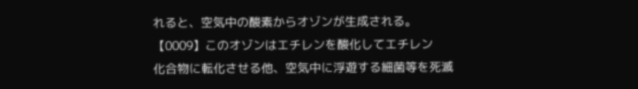れると、空気中の酸素からオゾンが生成される。
【0009】このオゾンはエチレンを酸化してエチレン
化合物に転化させる他、空気中に浮遊する細菌等を死滅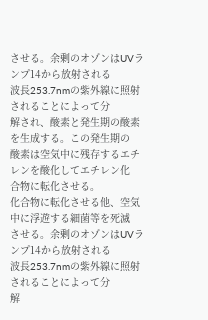させる。余剰のオゾンはUVランプ14から放射される
波長253.7nmの紫外線に照射されることによって分
解され、酸素と発生期の酸素を生成する。この発生期の
酸素は空気中に残存するエチレンを酸化してエチレン化
合物に転化させる。
化合物に転化させる他、空気中に浮遊する細菌等を死滅
させる。余剰のオゾンはUVランプ14から放射される
波長253.7nmの紫外線に照射されることによって分
解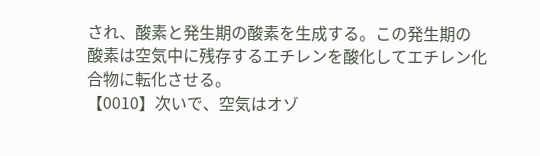され、酸素と発生期の酸素を生成する。この発生期の
酸素は空気中に残存するエチレンを酸化してエチレン化
合物に転化させる。
【0010】次いで、空気はオゾ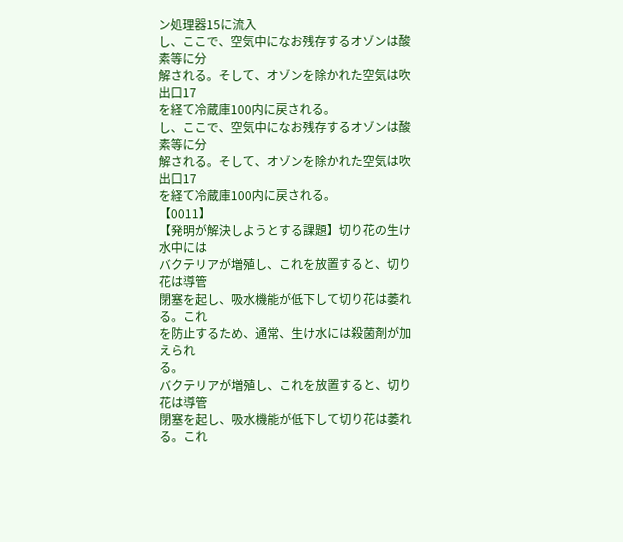ン処理器15に流入
し、ここで、空気中になお残存するオゾンは酸素等に分
解される。そして、オゾンを除かれた空気は吹出口17
を経て冷蔵庫100内に戻される。
し、ここで、空気中になお残存するオゾンは酸素等に分
解される。そして、オゾンを除かれた空気は吹出口17
を経て冷蔵庫100内に戻される。
【0011】
【発明が解決しようとする課題】切り花の生け水中には
バクテリアが増殖し、これを放置すると、切り花は導管
閉塞を起し、吸水機能が低下して切り花は萎れる。これ
を防止するため、通常、生け水には殺菌剤が加えられ
る。
バクテリアが増殖し、これを放置すると、切り花は導管
閉塞を起し、吸水機能が低下して切り花は萎れる。これ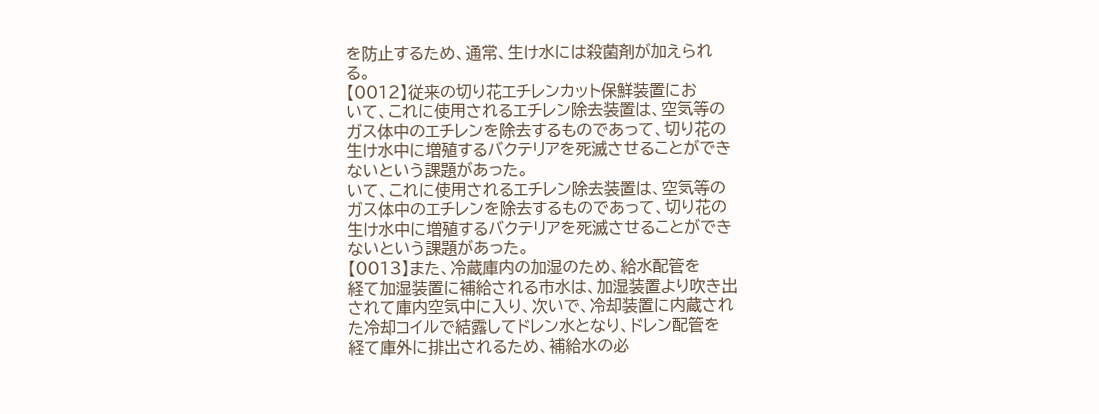を防止するため、通常、生け水には殺菌剤が加えられ
る。
【0012】従来の切り花エチレンカット保鮮装置にお
いて、これに使用されるエチレン除去装置は、空気等の
ガス体中のエチレンを除去するものであって、切り花の
生け水中に増殖するバクテリアを死滅させることができ
ないという課題があった。
いて、これに使用されるエチレン除去装置は、空気等の
ガス体中のエチレンを除去するものであって、切り花の
生け水中に増殖するバクテリアを死滅させることができ
ないという課題があった。
【0013】また、冷蔵庫内の加湿のため、給水配管を
経て加湿装置に補給される市水は、加湿装置より吹き出
されて庫内空気中に入り、次いで、冷却装置に内蔵され
た冷却コイルで結露してドレン水となり、ドレン配管を
経て庫外に排出されるため、補給水の必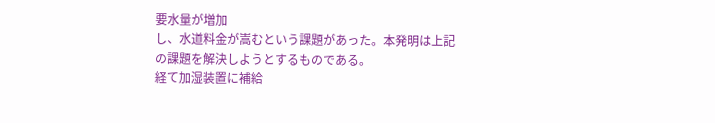要水量が増加
し、水道料金が嵩むという課題があった。本発明は上記
の課題を解決しようとするものである。
経て加湿装置に補給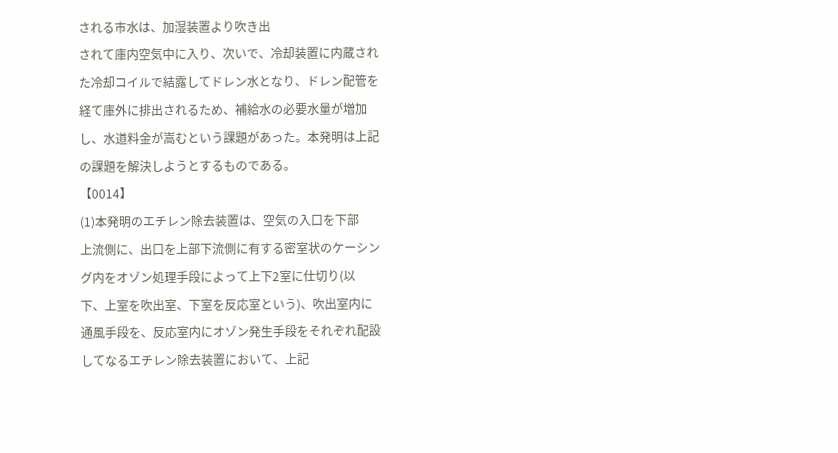される市水は、加湿装置より吹き出
されて庫内空気中に入り、次いで、冷却装置に内蔵され
た冷却コイルで結露してドレン水となり、ドレン配管を
経て庫外に排出されるため、補給水の必要水量が増加
し、水道料金が嵩むという課題があった。本発明は上記
の課題を解決しようとするものである。
【0014】
(1)本発明のエチレン除去装置は、空気の入口を下部
上流側に、出口を上部下流側に有する密室状のケーシン
グ内をオゾン処理手段によって上下2室に仕切り(以
下、上室を吹出室、下室を反応室という)、吹出室内に
通風手段を、反応室内にオゾン発生手段をそれぞれ配設
してなるエチレン除去装置において、上記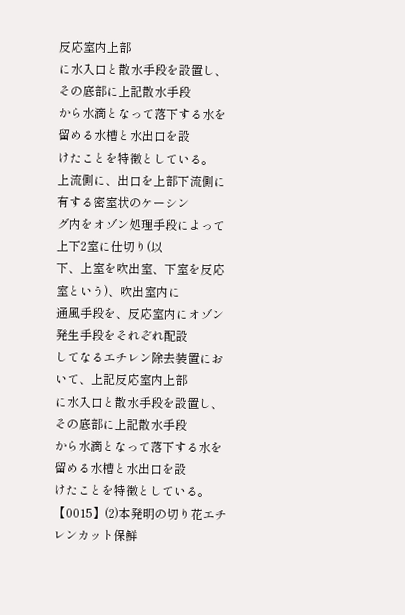反応室内上部
に水入口と散水手段を設置し、その底部に上記散水手段
から水滴となって落下する水を留める水槽と水出口を設
けたことを特徴としている。
上流側に、出口を上部下流側に有する密室状のケーシン
グ内をオゾン処理手段によって上下2室に仕切り(以
下、上室を吹出室、下室を反応室という)、吹出室内に
通風手段を、反応室内にオゾン発生手段をそれぞれ配設
してなるエチレン除去装置において、上記反応室内上部
に水入口と散水手段を設置し、その底部に上記散水手段
から水滴となって落下する水を留める水槽と水出口を設
けたことを特徴としている。
【0015】(2)本発明の切り花エチレンカット保鮮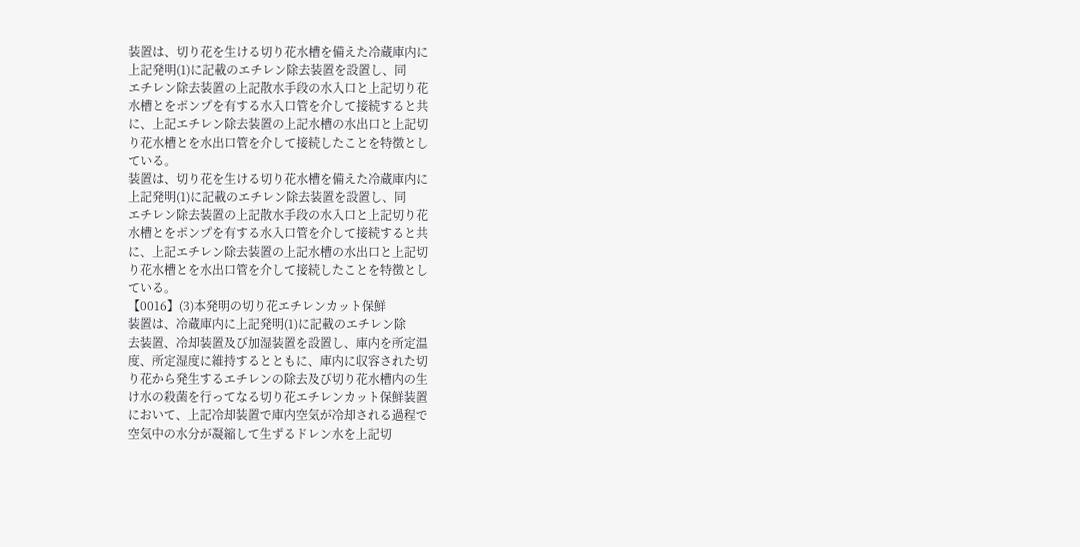装置は、切り花を生ける切り花水槽を備えた冷蔵庫内に
上記発明(1)に記載のエチレン除去装置を設置し、同
エチレン除去装置の上記散水手段の水入口と上記切り花
水槽とをポンプを有する水入口管を介して接続すると共
に、上記エチレン除去装置の上記水槽の水出口と上記切
り花水槽とを水出口管を介して接続したことを特徴とし
ている。
装置は、切り花を生ける切り花水槽を備えた冷蔵庫内に
上記発明(1)に記載のエチレン除去装置を設置し、同
エチレン除去装置の上記散水手段の水入口と上記切り花
水槽とをポンプを有する水入口管を介して接続すると共
に、上記エチレン除去装置の上記水槽の水出口と上記切
り花水槽とを水出口管を介して接続したことを特徴とし
ている。
【0016】(3)本発明の切り花エチレンカット保鮮
装置は、冷蔵庫内に上記発明(1)に記載のエチレン除
去装置、冷却装置及び加湿装置を設置し、庫内を所定温
度、所定湿度に維持するとともに、庫内に収容された切
り花から発生するエチレンの除去及び切り花水槽内の生
け水の殺菌を行ってなる切り花エチレンカット保鮮装置
において、上記冷却装置で庫内空気が冷却される過程で
空気中の水分が凝縮して生ずるドレン水を上記切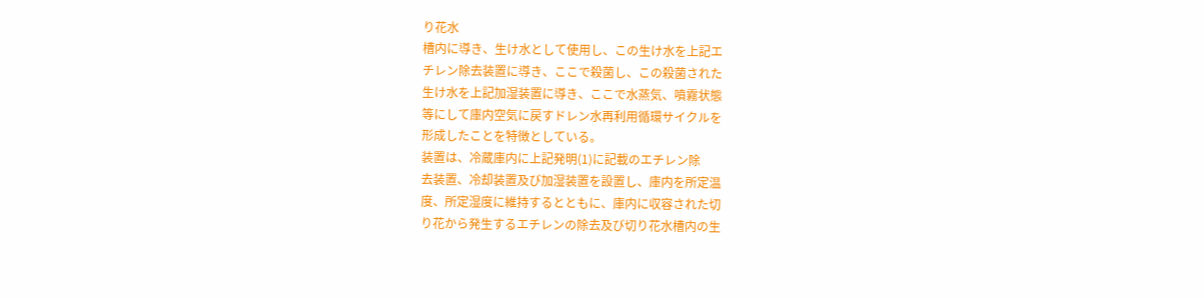り花水
槽内に導き、生け水として使用し、この生け水を上記エ
チレン除去装置に導き、ここで殺菌し、この殺菌された
生け水を上記加湿装置に導き、ここで水蒸気、噴霧状態
等にして庫内空気に戻すドレン水再利用循環サイクルを
形成したことを特徴としている。
装置は、冷蔵庫内に上記発明(1)に記載のエチレン除
去装置、冷却装置及び加湿装置を設置し、庫内を所定温
度、所定湿度に維持するとともに、庫内に収容された切
り花から発生するエチレンの除去及び切り花水槽内の生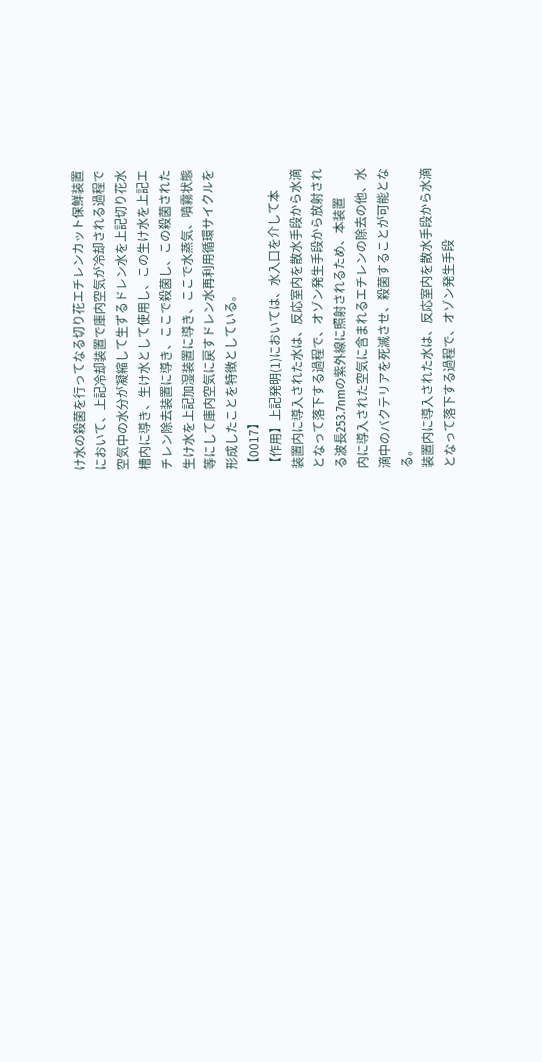け水の殺菌を行ってなる切り花エチレンカット保鮮装置
において、上記冷却装置で庫内空気が冷却される過程で
空気中の水分が凝縮して生ずるドレン水を上記切り花水
槽内に導き、生け水として使用し、この生け水を上記エ
チレン除去装置に導き、ここで殺菌し、この殺菌された
生け水を上記加湿装置に導き、ここで水蒸気、噴霧状態
等にして庫内空気に戻すドレン水再利用循環サイクルを
形成したことを特徴としている。
【0017】
【作用】上記発明(1)においては、水入口を介して本
装置内に導入された水は、反応室内を散水手段から水滴
となって落下する過程で、オゾン発生手段から放射され
る波長253.7nmの紫外線に照射されるため、本装置
内に導入された空気に含まれるエチレンの除去の他、水
滴中のバクテリアを死滅させ、殺菌することが可能とな
る。
装置内に導入された水は、反応室内を散水手段から水滴
となって落下する過程で、オゾン発生手段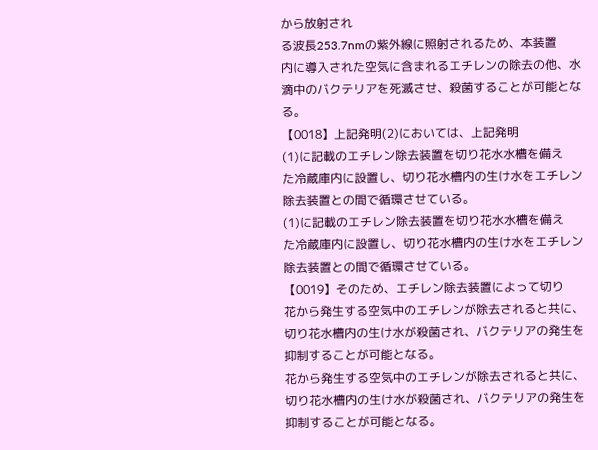から放射され
る波長253.7nmの紫外線に照射されるため、本装置
内に導入された空気に含まれるエチレンの除去の他、水
滴中のバクテリアを死滅させ、殺菌することが可能とな
る。
【0018】上記発明(2)においては、上記発明
(1)に記載のエチレン除去装置を切り花水水槽を備え
た冷蔵庫内に設置し、切り花水槽内の生け水をエチレン
除去装置との間で循環させている。
(1)に記載のエチレン除去装置を切り花水水槽を備え
た冷蔵庫内に設置し、切り花水槽内の生け水をエチレン
除去装置との間で循環させている。
【0019】そのため、エチレン除去装置によって切り
花から発生する空気中のエチレンが除去されると共に、
切り花水槽内の生け水が殺菌され、バクテリアの発生を
抑制することが可能となる。
花から発生する空気中のエチレンが除去されると共に、
切り花水槽内の生け水が殺菌され、バクテリアの発生を
抑制することが可能となる。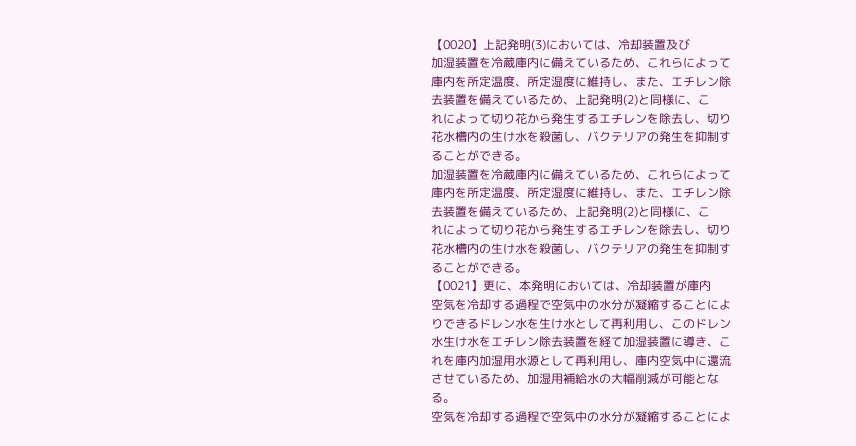【0020】上記発明(3)においては、冷却装置及び
加湿装置を冷蔵庫内に備えているため、これらによって
庫内を所定温度、所定湿度に維持し、また、エチレン除
去装置を備えているため、上記発明(2)と同様に、こ
れによって切り花から発生するエチレンを除去し、切り
花水槽内の生け水を殺菌し、バクテリアの発生を抑制す
ることができる。
加湿装置を冷蔵庫内に備えているため、これらによって
庫内を所定温度、所定湿度に維持し、また、エチレン除
去装置を備えているため、上記発明(2)と同様に、こ
れによって切り花から発生するエチレンを除去し、切り
花水槽内の生け水を殺菌し、バクテリアの発生を抑制す
ることができる。
【0021】更に、本発明においては、冷却装置が庫内
空気を冷却する過程で空気中の水分が凝縮することによ
りできるドレン水を生け水として再利用し、このドレン
水生け水をエチレン除去装置を経て加湿装置に導き、こ
れを庫内加湿用水源として再利用し、庫内空気中に還流
させているため、加湿用補給水の大幅削減が可能とな
る。
空気を冷却する過程で空気中の水分が凝縮することによ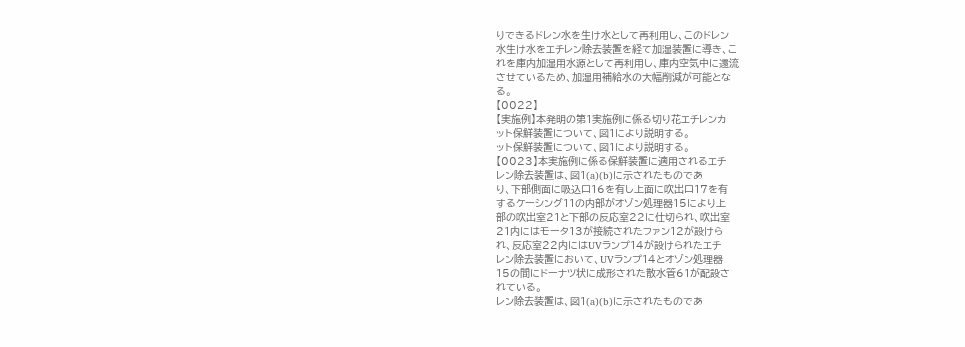りできるドレン水を生け水として再利用し、このドレン
水生け水をエチレン除去装置を経て加湿装置に導き、こ
れを庫内加湿用水源として再利用し、庫内空気中に還流
させているため、加湿用補給水の大幅削減が可能とな
る。
【0022】
【実施例】本発明の第1実施例に係る切り花エチレンカ
ット保鮮装置について、図1により説明する。
ット保鮮装置について、図1により説明する。
【0023】本実施例に係る保鮮装置に適用されるエチ
レン除去装置は、図1(a)(b)に示されたものであ
り、下部側面に吸込口16を有し上面に吹出口17を有
するケーシング11の内部がオゾン処理器15により上
部の吹出室21と下部の反応室22に仕切られ、吹出室
21内にはモータ13が接続されたファン12が設けら
れ、反応室22内にはUVランプ14が設けられたエチ
レン除去装置において、UVランプ14とオゾン処理器
15の間にドーナツ状に成形された散水管61が配設さ
れている。
レン除去装置は、図1(a)(b)に示されたものであ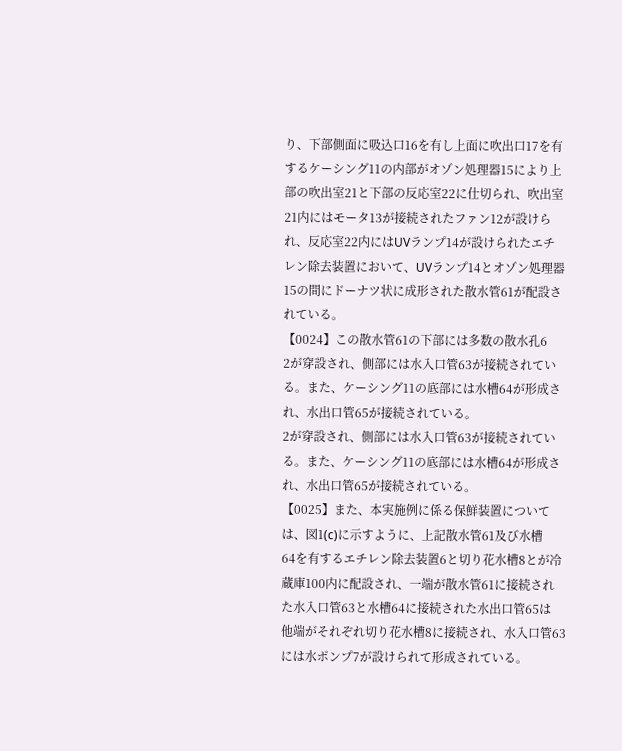り、下部側面に吸込口16を有し上面に吹出口17を有
するケーシング11の内部がオゾン処理器15により上
部の吹出室21と下部の反応室22に仕切られ、吹出室
21内にはモータ13が接続されたファン12が設けら
れ、反応室22内にはUVランプ14が設けられたエチ
レン除去装置において、UVランプ14とオゾン処理器
15の間にドーナツ状に成形された散水管61が配設さ
れている。
【0024】この散水管61の下部には多数の散水孔6
2が穿設され、側部には水入口管63が接続されてい
る。また、ケーシング11の底部には水槽64が形成さ
れ、水出口管65が接続されている。
2が穿設され、側部には水入口管63が接続されてい
る。また、ケーシング11の底部には水槽64が形成さ
れ、水出口管65が接続されている。
【0025】また、本実施例に係る保鮮装置について
は、図1(c)に示すように、上記散水管61及び水槽
64を有するエチレン除去装置6と切り花水槽8とが冷
蔵庫100内に配設され、一端が散水管61に接続され
た水入口管63と水槽64に接続された水出口管65は
他端がそれぞれ切り花水槽8に接続され、水入口管63
には水ポンプ7が設けられて形成されている。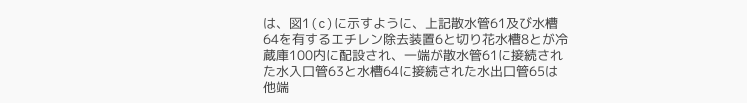は、図1(c)に示すように、上記散水管61及び水槽
64を有するエチレン除去装置6と切り花水槽8とが冷
蔵庫100内に配設され、一端が散水管61に接続され
た水入口管63と水槽64に接続された水出口管65は
他端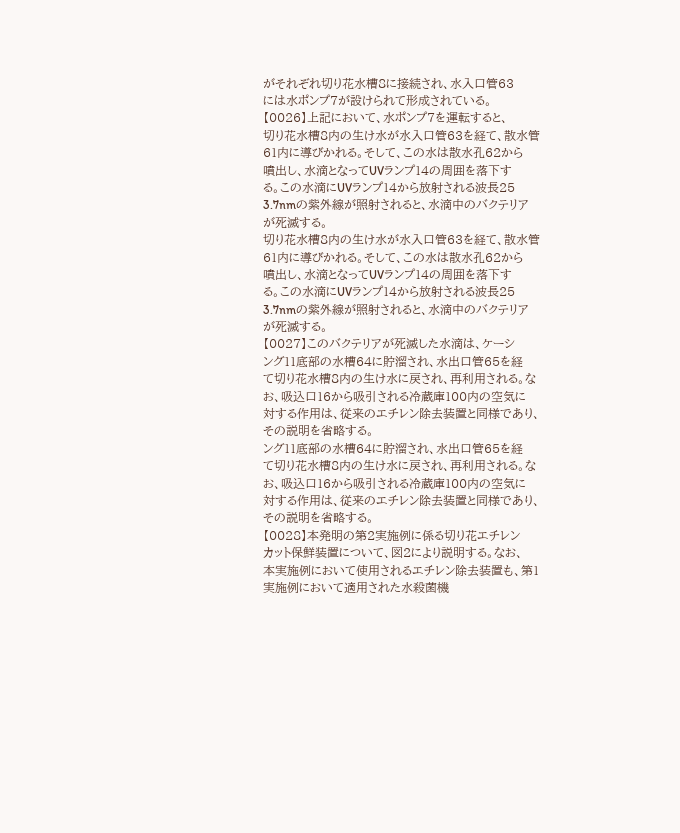がそれぞれ切り花水槽8に接続され、水入口管63
には水ポンプ7が設けられて形成されている。
【0026】上記において、水ポンプ7を運転すると、
切り花水槽8内の生け水が水入口管63を経て、散水管
61内に導びかれる。そして、この水は散水孔62から
噴出し、水滴となってUVランプ14の周囲を落下す
る。この水滴にUVランプ14から放射される波長25
3.7nmの紫外線が照射されると、水滴中のバクテリア
が死滅する。
切り花水槽8内の生け水が水入口管63を経て、散水管
61内に導びかれる。そして、この水は散水孔62から
噴出し、水滴となってUVランプ14の周囲を落下す
る。この水滴にUVランプ14から放射される波長25
3.7nmの紫外線が照射されると、水滴中のバクテリア
が死滅する。
【0027】このバクテリアが死滅した水滴は、ケーシ
ング11底部の水槽64に貯溜され、水出口管65を経
て切り花水槽8内の生け水に戻され、再利用される。な
お、吸込口16から吸引される冷蔵庫100内の空気に
対する作用は、従来のエチレン除去装置と同様であり、
その説明を省略する。
ング11底部の水槽64に貯溜され、水出口管65を経
て切り花水槽8内の生け水に戻され、再利用される。な
お、吸込口16から吸引される冷蔵庫100内の空気に
対する作用は、従来のエチレン除去装置と同様であり、
その説明を省略する。
【0028】本発明の第2実施例に係る切り花エチレン
カット保鮮装置について、図2により説明する。なお、
本実施例において使用されるエチレン除去装置も、第1
実施例において適用された水殺菌機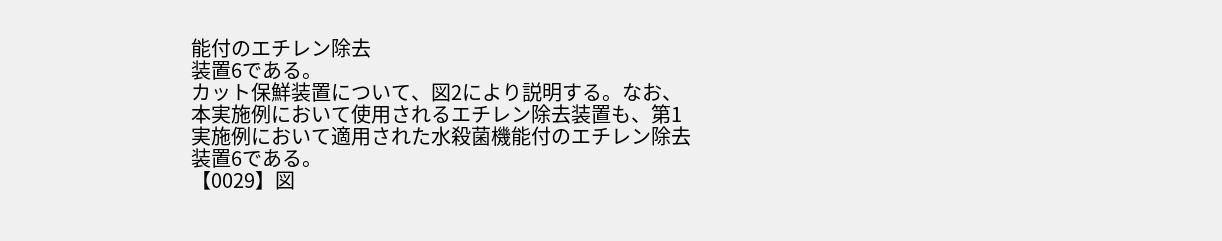能付のエチレン除去
装置6である。
カット保鮮装置について、図2により説明する。なお、
本実施例において使用されるエチレン除去装置も、第1
実施例において適用された水殺菌機能付のエチレン除去
装置6である。
【0029】図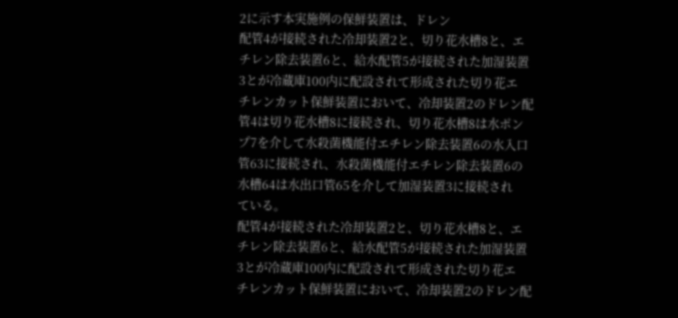2に示す本実施例の保鮮装置は、ドレン
配管4が接続された冷却装置2と、切り花水槽8と、エ
チレン除去装置6と、給水配管5が接続された加湿装置
3とが冷蔵庫100内に配設されて形成された切り花エ
チレンカット保鮮装置において、冷却装置2のドレン配
管4は切り花水槽8に接続され、切り花水槽8は水ポン
プ7を介して水殺菌機能付エチレン除去装置6の水入口
管63に接続され、水殺菌機能付エチレン除去装置6の
水槽64は水出口管65を介して加湿装置3に接続され
ている。
配管4が接続された冷却装置2と、切り花水槽8と、エ
チレン除去装置6と、給水配管5が接続された加湿装置
3とが冷蔵庫100内に配設されて形成された切り花エ
チレンカット保鮮装置において、冷却装置2のドレン配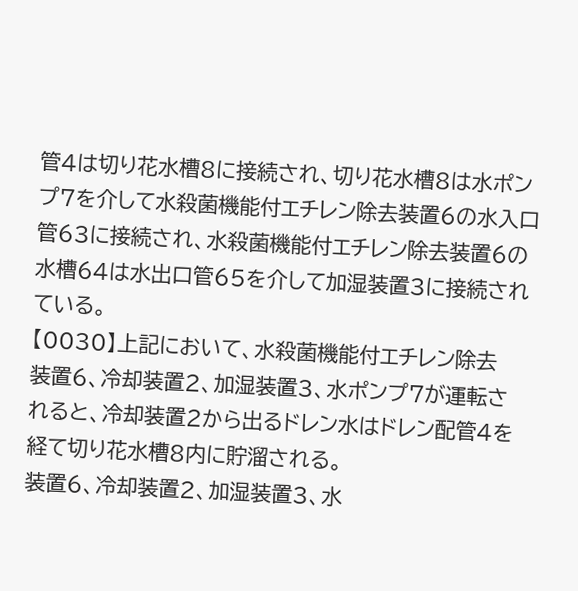管4は切り花水槽8に接続され、切り花水槽8は水ポン
プ7を介して水殺菌機能付エチレン除去装置6の水入口
管63に接続され、水殺菌機能付エチレン除去装置6の
水槽64は水出口管65を介して加湿装置3に接続され
ている。
【0030】上記において、水殺菌機能付エチレン除去
装置6、冷却装置2、加湿装置3、水ポンプ7が運転さ
れると、冷却装置2から出るドレン水はドレン配管4を
経て切り花水槽8内に貯溜される。
装置6、冷却装置2、加湿装置3、水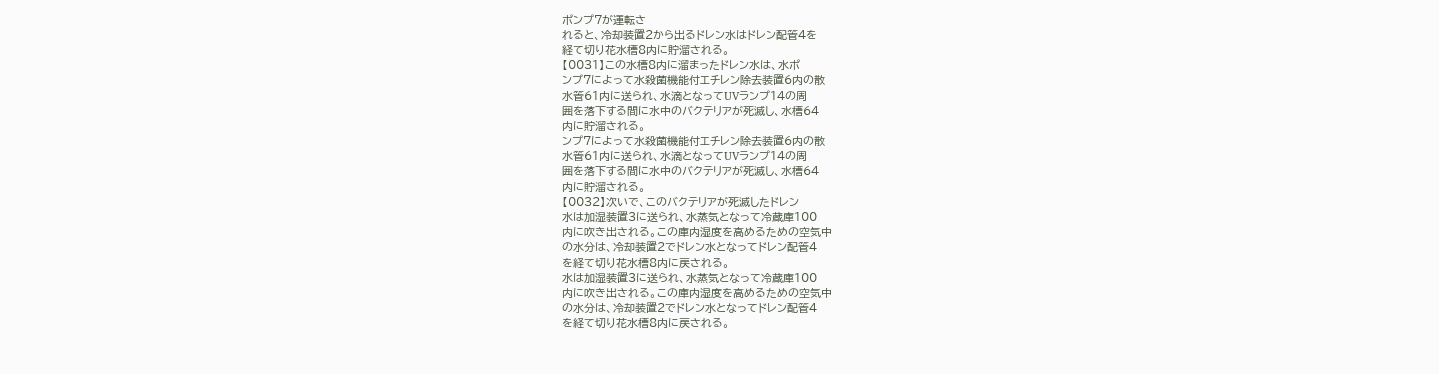ポンプ7が運転さ
れると、冷却装置2から出るドレン水はドレン配管4を
経て切り花水槽8内に貯溜される。
【0031】この水槽8内に溜まったドレン水は、水ポ
ンプ7によって水殺菌機能付エチレン除去装置6内の散
水管61内に送られ、水滴となってUVランプ14の周
囲を落下する間に水中のバクテリアが死滅し、水槽64
内に貯溜される。
ンプ7によって水殺菌機能付エチレン除去装置6内の散
水管61内に送られ、水滴となってUVランプ14の周
囲を落下する間に水中のバクテリアが死滅し、水槽64
内に貯溜される。
【0032】次いで、このバクテリアが死滅したドレン
水は加湿装置3に送られ、水蒸気となって冷蔵庫100
内に吹き出される。この庫内湿度を高めるための空気中
の水分は、冷却装置2でドレン水となってドレン配管4
を経て切り花水槽8内に戻される。
水は加湿装置3に送られ、水蒸気となって冷蔵庫100
内に吹き出される。この庫内湿度を高めるための空気中
の水分は、冷却装置2でドレン水となってドレン配管4
を経て切り花水槽8内に戻される。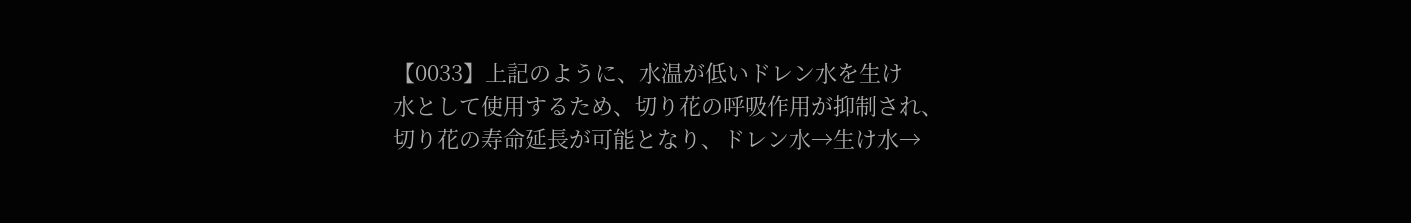【0033】上記のように、水温が低いドレン水を生け
水として使用するため、切り花の呼吸作用が抑制され、
切り花の寿命延長が可能となり、ドレン水→生け水→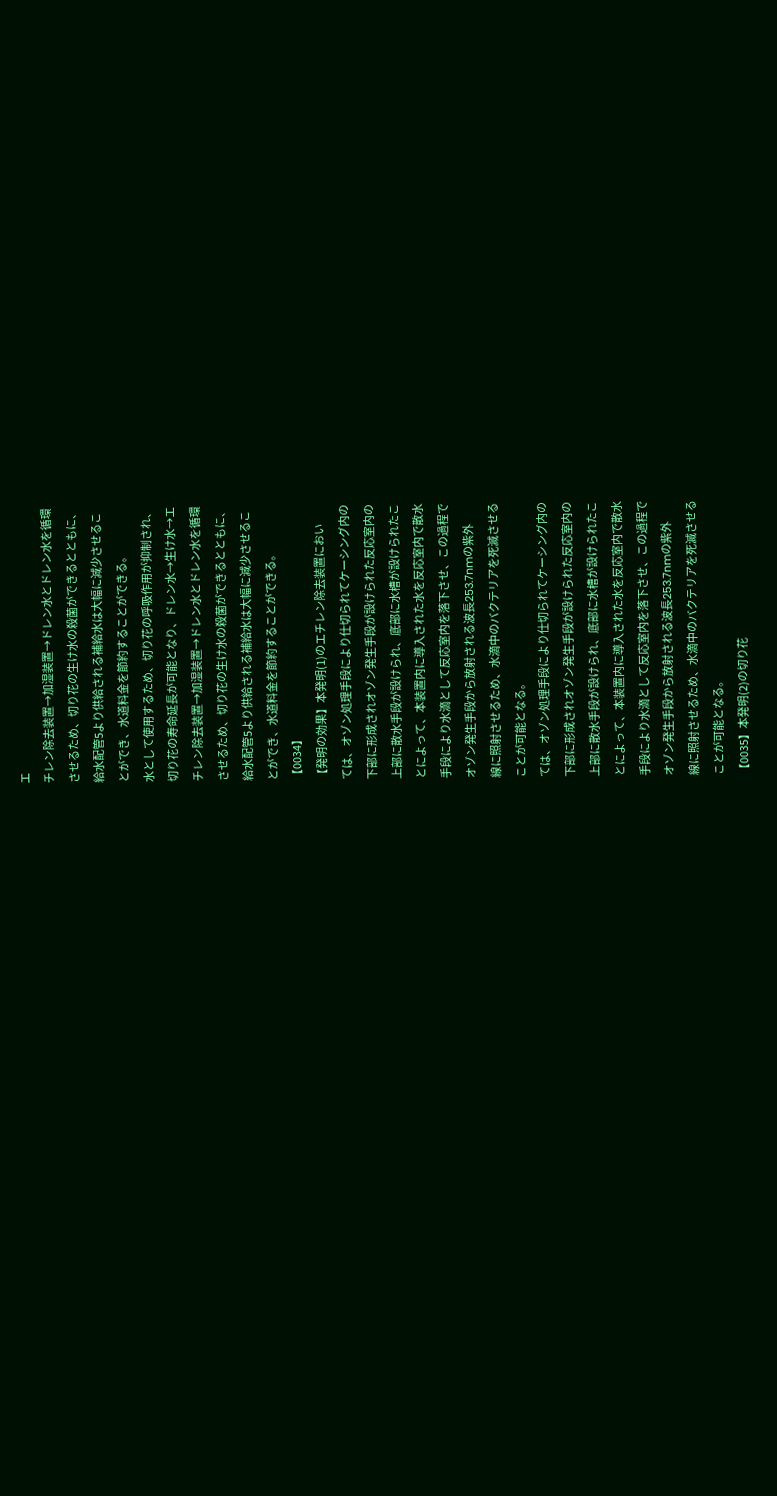エ
チレン除去装置→加湿装置→ドレン水とドレン水を循環
させるため、切り花の生け水の殺菌ができるとともに、
給水配管5より供給される補給水は大幅に減少させるこ
とができ、水道料金を節約することができる。
水として使用するため、切り花の呼吸作用が抑制され、
切り花の寿命延長が可能となり、ドレン水→生け水→エ
チレン除去装置→加湿装置→ドレン水とドレン水を循環
させるため、切り花の生け水の殺菌ができるとともに、
給水配管5より供給される補給水は大幅に減少させるこ
とができ、水道料金を節約することができる。
【0034】
【発明の効果】本発明(1)のエチレン除去装置におい
ては、オゾン処理手段により仕切られてケーシング内の
下部に形成されオゾン発生手段が設けられた反応室内の
上部に散水手段が設けられ、底部に水槽が設けられたこ
とによって、本装置内に導入された水を反応室内で散水
手段により水滴として反応室内を落下させ、この過程で
オゾン発生手段から放射される波長253.7nmの紫外
線に照射させるため、水滴中のバクテリアを死滅させる
ことが可能となる。
ては、オゾン処理手段により仕切られてケーシング内の
下部に形成されオゾン発生手段が設けられた反応室内の
上部に散水手段が設けられ、底部に水槽が設けられたこ
とによって、本装置内に導入された水を反応室内で散水
手段により水滴として反応室内を落下させ、この過程で
オゾン発生手段から放射される波長253.7nmの紫外
線に照射させるため、水滴中のバクテリアを死滅させる
ことが可能となる。
【0035】本発明(2)の切り花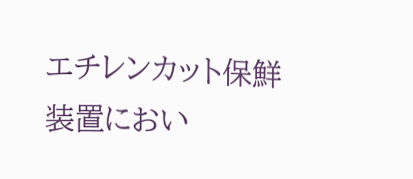エチレンカット保鮮
装置におい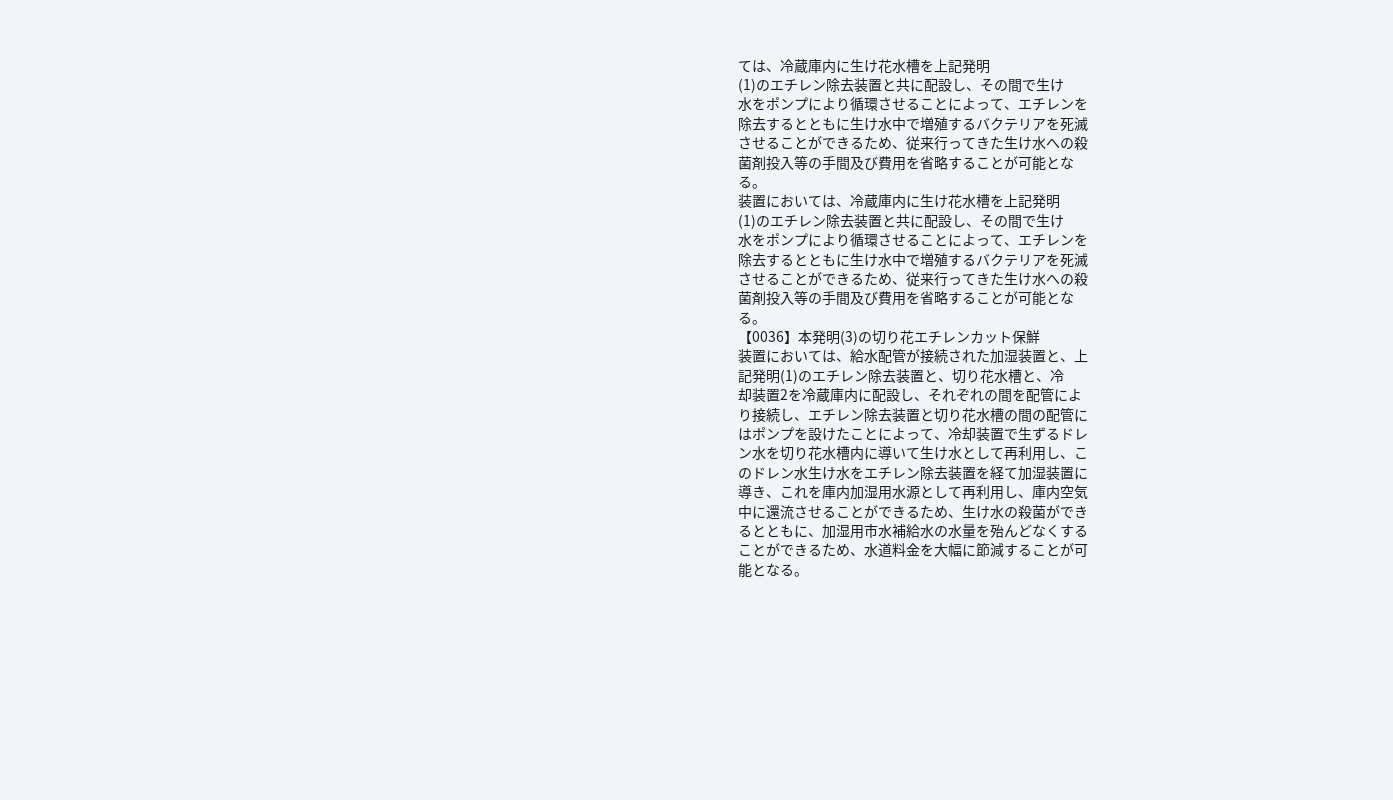ては、冷蔵庫内に生け花水槽を上記発明
(1)のエチレン除去装置と共に配設し、その間で生け
水をポンプにより循環させることによって、エチレンを
除去するとともに生け水中で増殖するバクテリアを死滅
させることができるため、従来行ってきた生け水への殺
菌剤投入等の手間及び費用を省略することが可能とな
る。
装置においては、冷蔵庫内に生け花水槽を上記発明
(1)のエチレン除去装置と共に配設し、その間で生け
水をポンプにより循環させることによって、エチレンを
除去するとともに生け水中で増殖するバクテリアを死滅
させることができるため、従来行ってきた生け水への殺
菌剤投入等の手間及び費用を省略することが可能とな
る。
【0036】本発明(3)の切り花エチレンカット保鮮
装置においては、給水配管が接続された加湿装置と、上
記発明(1)のエチレン除去装置と、切り花水槽と、冷
却装置2を冷蔵庫内に配設し、それぞれの間を配管によ
り接続し、エチレン除去装置と切り花水槽の間の配管に
はポンプを設けたことによって、冷却装置で生ずるドレ
ン水を切り花水槽内に導いて生け水として再利用し、こ
のドレン水生け水をエチレン除去装置を経て加湿装置に
導き、これを庫内加湿用水源として再利用し、庫内空気
中に還流させることができるため、生け水の殺菌ができ
るとともに、加湿用市水補給水の水量を殆んどなくする
ことができるため、水道料金を大幅に節減することが可
能となる。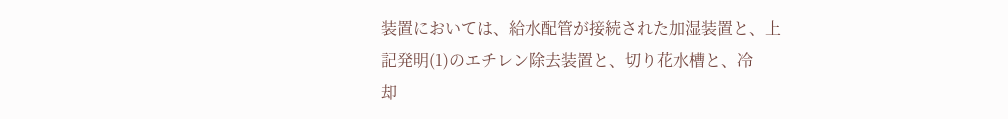装置においては、給水配管が接続された加湿装置と、上
記発明(1)のエチレン除去装置と、切り花水槽と、冷
却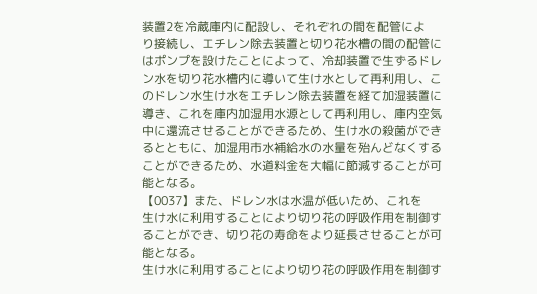装置2を冷蔵庫内に配設し、それぞれの間を配管によ
り接続し、エチレン除去装置と切り花水槽の間の配管に
はポンプを設けたことによって、冷却装置で生ずるドレ
ン水を切り花水槽内に導いて生け水として再利用し、こ
のドレン水生け水をエチレン除去装置を経て加湿装置に
導き、これを庫内加湿用水源として再利用し、庫内空気
中に還流させることができるため、生け水の殺菌ができ
るとともに、加湿用市水補給水の水量を殆んどなくする
ことができるため、水道料金を大幅に節減することが可
能となる。
【0037】また、ドレン水は水温が低いため、これを
生け水に利用することにより切り花の呼吸作用を制御す
ることができ、切り花の寿命をより延長させることが可
能となる。
生け水に利用することにより切り花の呼吸作用を制御す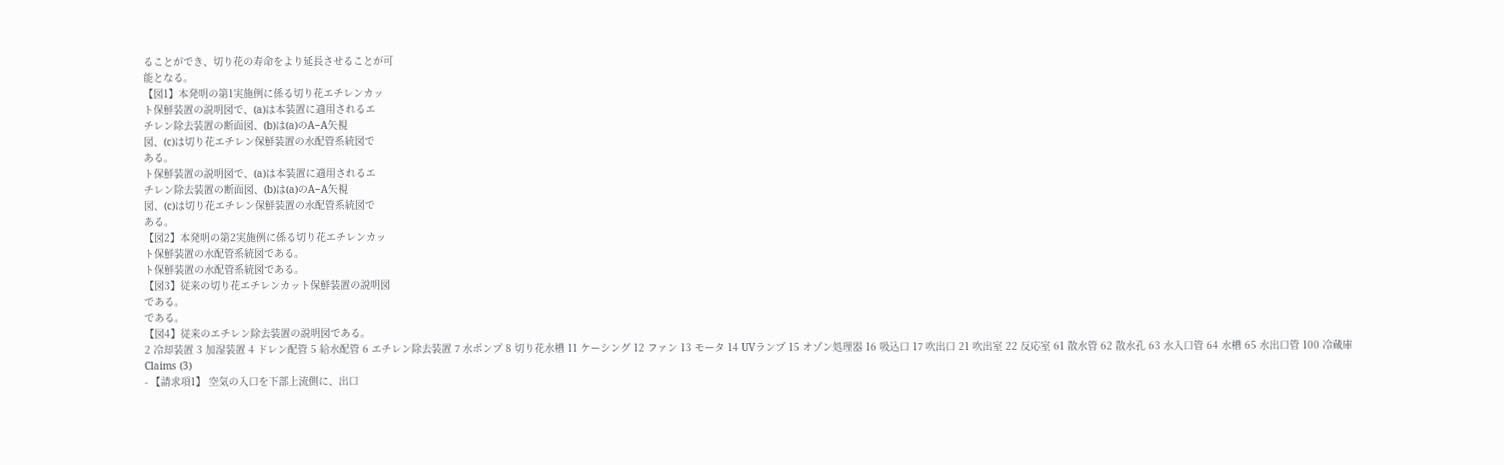ることができ、切り花の寿命をより延長させることが可
能となる。
【図1】本発明の第1実施例に係る切り花エチレンカッ
ト保鮮装置の説明図で、(a)は本装置に適用されるエ
チレン除去装置の断面図、(b)は(a)のA−A矢視
図、(c)は切り花エチレン保鮮装置の水配管系統図で
ある。
ト保鮮装置の説明図で、(a)は本装置に適用されるエ
チレン除去装置の断面図、(b)は(a)のA−A矢視
図、(c)は切り花エチレン保鮮装置の水配管系統図で
ある。
【図2】本発明の第2実施例に係る切り花エチレンカッ
ト保鮮装置の水配管系統図である。
ト保鮮装置の水配管系統図である。
【図3】従来の切り花エチレンカット保鮮装置の説明図
である。
である。
【図4】従来のエチレン除去装置の説明図である。
2 冷却装置 3 加湿装置 4 ドレン配管 5 給水配管 6 エチレン除去装置 7 水ポンプ 8 切り花水槽 11 ケーシング 12 ファン 13 モータ 14 UVランプ 15 オゾン処理器 16 吸込口 17 吹出口 21 吹出室 22 反応室 61 散水管 62 散水孔 63 水入口管 64 水槽 65 水出口管 100 冷蔵庫
Claims (3)
- 【請求項1】 空気の入口を下部上流側に、出口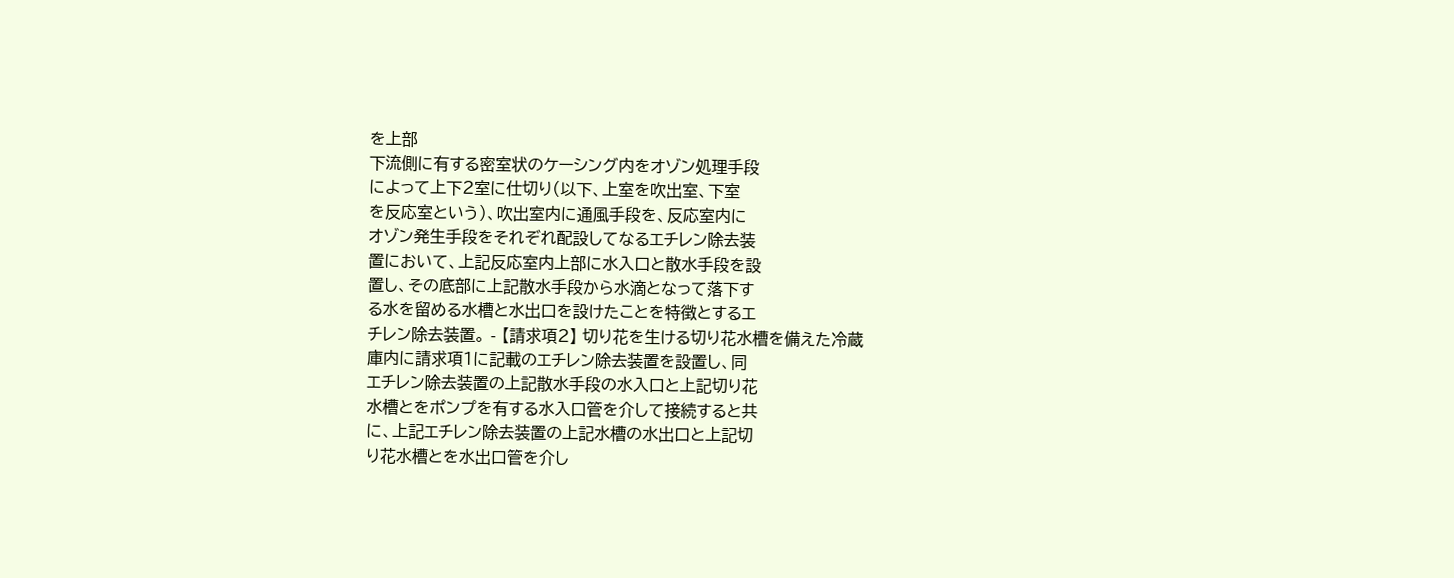を上部
下流側に有する密室状のケーシング内をオゾン処理手段
によって上下2室に仕切り(以下、上室を吹出室、下室
を反応室という)、吹出室内に通風手段を、反応室内に
オゾン発生手段をそれぞれ配設してなるエチレン除去装
置において、上記反応室内上部に水入口と散水手段を設
置し、その底部に上記散水手段から水滴となって落下す
る水を留める水槽と水出口を設けたことを特徴とするエ
チレン除去装置。 - 【請求項2】 切り花を生ける切り花水槽を備えた冷蔵
庫内に請求項1に記載のエチレン除去装置を設置し、同
エチレン除去装置の上記散水手段の水入口と上記切り花
水槽とをポンプを有する水入口管を介して接続すると共
に、上記エチレン除去装置の上記水槽の水出口と上記切
り花水槽とを水出口管を介し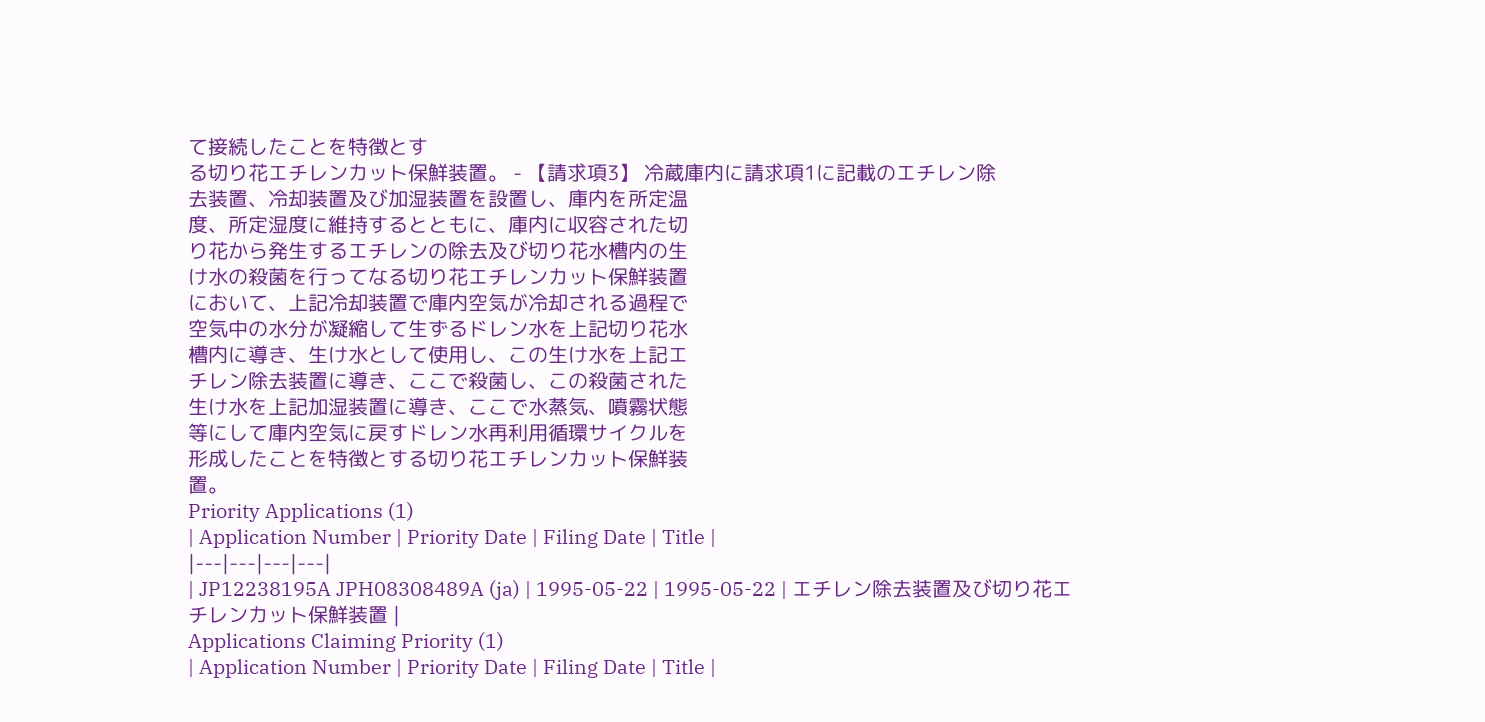て接続したことを特徴とす
る切り花エチレンカット保鮮装置。 - 【請求項3】 冷蔵庫内に請求項1に記載のエチレン除
去装置、冷却装置及び加湿装置を設置し、庫内を所定温
度、所定湿度に維持するとともに、庫内に収容された切
り花から発生するエチレンの除去及び切り花水槽内の生
け水の殺菌を行ってなる切り花エチレンカット保鮮装置
において、上記冷却装置で庫内空気が冷却される過程で
空気中の水分が凝縮して生ずるドレン水を上記切り花水
槽内に導き、生け水として使用し、この生け水を上記エ
チレン除去装置に導き、ここで殺菌し、この殺菌された
生け水を上記加湿装置に導き、ここで水蒸気、噴霧状態
等にして庫内空気に戻すドレン水再利用循環サイクルを
形成したことを特徴とする切り花エチレンカット保鮮装
置。
Priority Applications (1)
| Application Number | Priority Date | Filing Date | Title |
|---|---|---|---|
| JP12238195A JPH08308489A (ja) | 1995-05-22 | 1995-05-22 | エチレン除去装置及び切り花エチレンカット保鮮装置 |
Applications Claiming Priority (1)
| Application Number | Priority Date | Filing Date | Title |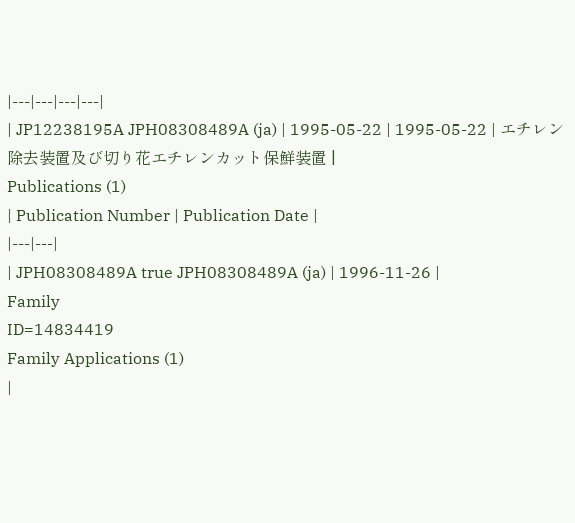|---|---|---|---|
| JP12238195A JPH08308489A (ja) | 1995-05-22 | 1995-05-22 | エチレン除去装置及び切り花エチレンカット保鮮装置 |
Publications (1)
| Publication Number | Publication Date |
|---|---|
| JPH08308489A true JPH08308489A (ja) | 1996-11-26 |
Family
ID=14834419
Family Applications (1)
|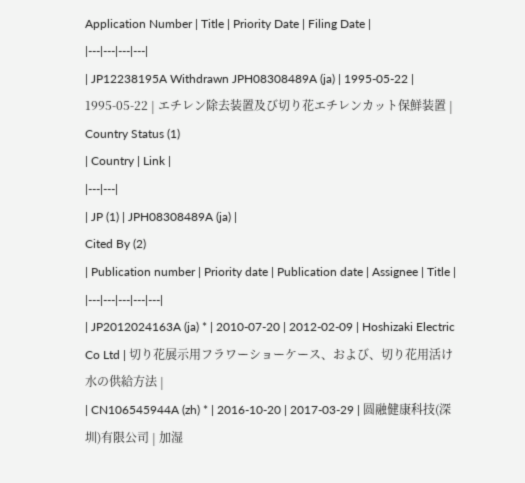Application Number | Title | Priority Date | Filing Date |
|---|---|---|---|
| JP12238195A Withdrawn JPH08308489A (ja) | 1995-05-22 | 1995-05-22 | エチレン除去装置及び切り花エチレンカット保鮮装置 |
Country Status (1)
| Country | Link |
|---|---|
| JP (1) | JPH08308489A (ja) |
Cited By (2)
| Publication number | Priority date | Publication date | Assignee | Title |
|---|---|---|---|---|
| JP2012024163A (ja) * | 2010-07-20 | 2012-02-09 | Hoshizaki Electric Co Ltd | 切り花展示用フラワーショーケース、および、切り花用活け水の供給方法 |
| CN106545944A (zh) * | 2016-10-20 | 2017-03-29 | 圆融健康科技(深圳)有限公司 | 加湿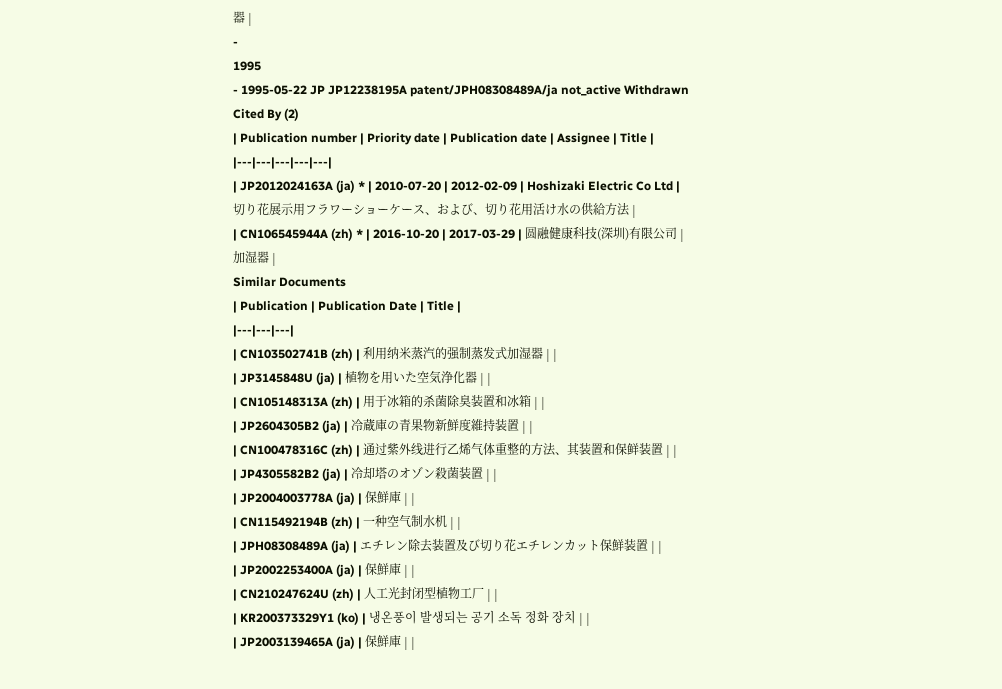器 |
-
1995
- 1995-05-22 JP JP12238195A patent/JPH08308489A/ja not_active Withdrawn
Cited By (2)
| Publication number | Priority date | Publication date | Assignee | Title |
|---|---|---|---|---|
| JP2012024163A (ja) * | 2010-07-20 | 2012-02-09 | Hoshizaki Electric Co Ltd | 切り花展示用フラワーショーケース、および、切り花用活け水の供給方法 |
| CN106545944A (zh) * | 2016-10-20 | 2017-03-29 | 圆融健康科技(深圳)有限公司 | 加湿器 |
Similar Documents
| Publication | Publication Date | Title |
|---|---|---|
| CN103502741B (zh) | 利用纳米蒸汽的强制蒸发式加湿器 | |
| JP3145848U (ja) | 植物を用いた空気浄化器 | |
| CN105148313A (zh) | 用于冰箱的杀菌除臭装置和冰箱 | |
| JP2604305B2 (ja) | 冷蔵庫の青果物新鮮度維持装置 | |
| CN100478316C (zh) | 通过紫外线进行乙烯气体重整的方法、其装置和保鲜装置 | |
| JP4305582B2 (ja) | 冷却塔のオゾン殺菌装置 | |
| JP2004003778A (ja) | 保鮮庫 | |
| CN115492194B (zh) | 一种空气制水机 | |
| JPH08308489A (ja) | エチレン除去装置及び切り花エチレンカット保鮮装置 | |
| JP2002253400A (ja) | 保鮮庫 | |
| CN210247624U (zh) | 人工光封闭型植物工厂 | |
| KR200373329Y1 (ko) | 냉온풍이 발생되는 공기 소독 정화 장치 | |
| JP2003139465A (ja) | 保鮮庫 | |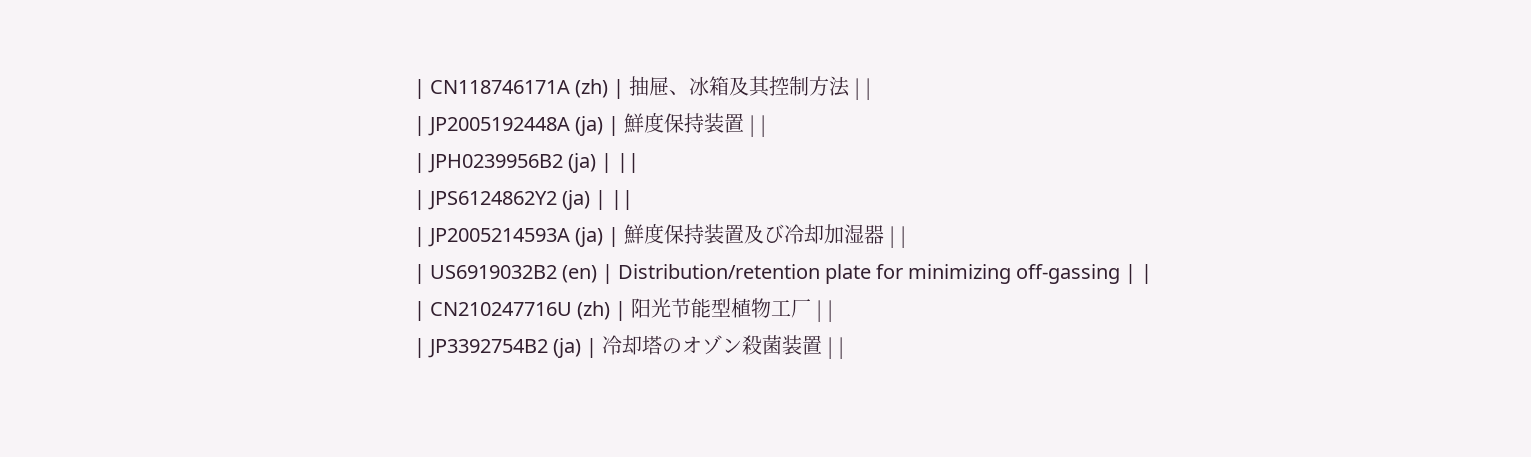| CN118746171A (zh) | 抽屉、冰箱及其控制方法 | |
| JP2005192448A (ja) | 鮮度保持装置 | |
| JPH0239956B2 (ja) | ||
| JPS6124862Y2 (ja) | ||
| JP2005214593A (ja) | 鮮度保持装置及び冷却加湿器 | |
| US6919032B2 (en) | Distribution/retention plate for minimizing off-gassing | |
| CN210247716U (zh) | 阳光节能型植物工厂 | |
| JP3392754B2 (ja) | 冷却塔のオゾン殺菌装置 | |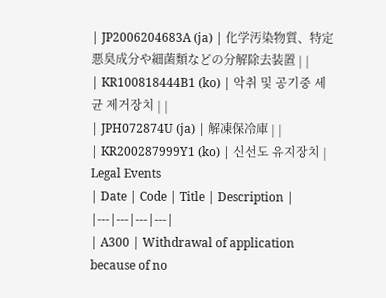| JP2006204683A (ja) | 化学汚染物質、特定悪臭成分や細菌類などの分解除去装置 | |
| KR100818444B1 (ko) | 악취 및 공기중 세균 제거장치 | |
| JPH072874U (ja) | 解凍保冷庫 | |
| KR200287999Y1 (ko) | 신선도 유지장치 |
Legal Events
| Date | Code | Title | Description |
|---|---|---|---|
| A300 | Withdrawal of application because of no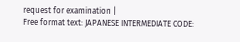request for examination |
Free format text: JAPANESE INTERMEDIATE CODE: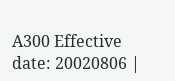A300 Effective date: 20020806 |